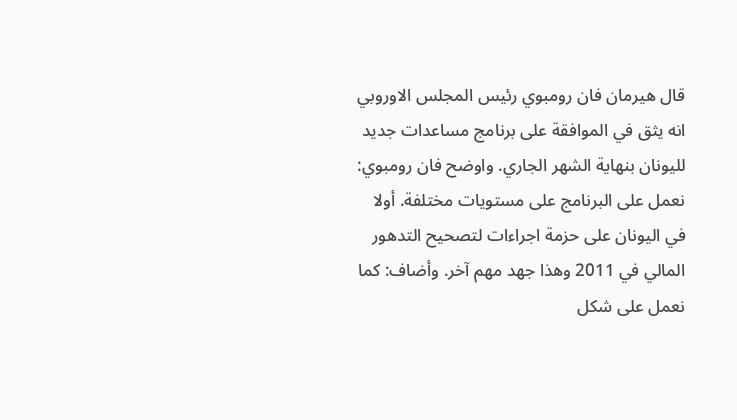قال هيرمان فان رومبوي رئيس المجلس الاوروبي انه يثق في الموافقة على برنامج مساعدات جديد لليونان بنهاية الشهر الجاري. واوضح فان رومبوي: نعمل على البرنامج على مستويات مختلفة. أولا في اليونان على حزمة اجراءات لتصحيح التدهور المالي في 2011 وهذا جهد مهم آخر. وأضاف: كما نعمل على شكل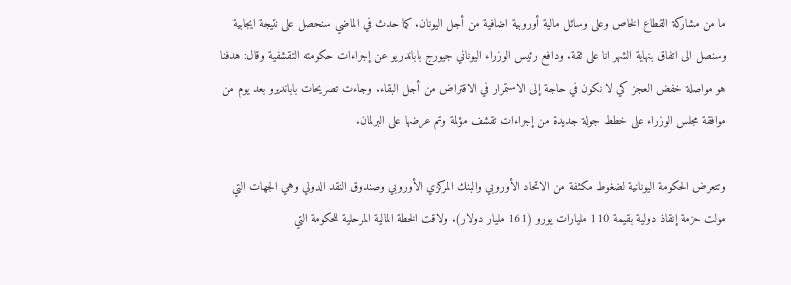ما من مشاركة القطاع الخاص وعلى وسائل مالية أوروبية اضافية من أجل اليونان. كما حدث في الماضي سنحصل على نتيجة ايجابية وسنصل الى اتفاق بنهاية الشهر انا على ثقة. ودافع رئيس الوزراء اليوناني جيورج باباندريو عن إجراءات حكومته التقشفية وقال: هدفنا هو مواصلة خفض العجز كي لا نكون في حاجة إلى الاستمرار في الاقتراض من أجل البقاء. وجاءت تصريحات بابانديرو بعد يوم من موافقة مجلس الوزراء على خطط جولة جديدة من إجراءات تقشف مؤلمة وتم عرضها على البرلمان.

وتتعرض الحكومة اليونانية لضغوط مكثفة من الاتحاد الأوروبي والبنك المركزي الأوروبي وصندوق النقد الدولي وهي الجهات التي مولت حزمة إنقاذ دولية بقيمة 110 مليارات يورو (161 مليار دولار). ولاقت الخطة المالية المرحلية للحكومة التي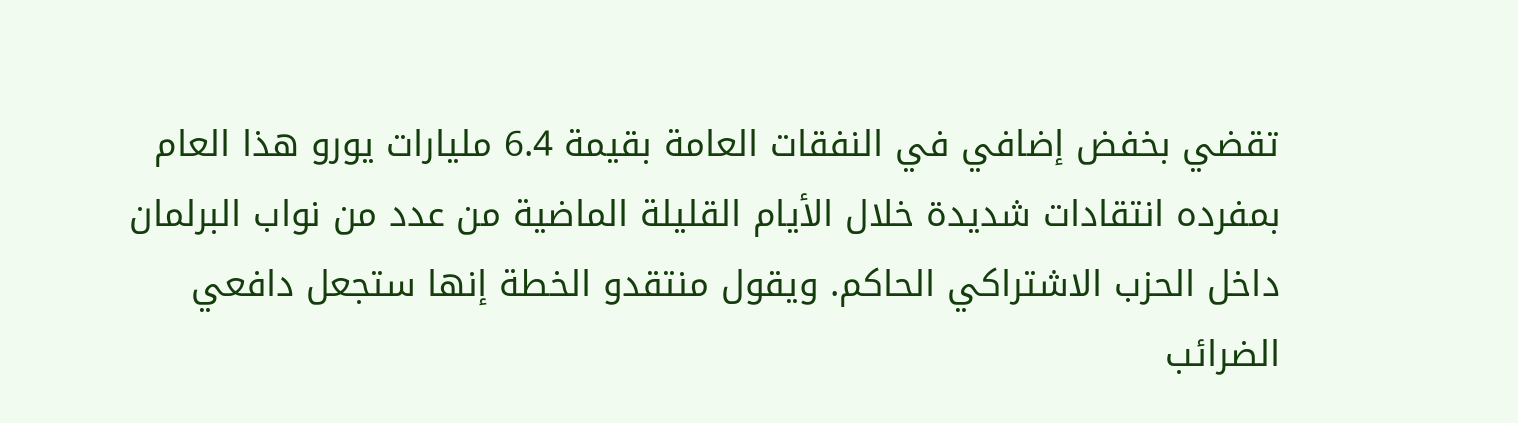تقضي بخفض إضافي في النفقات العامة بقيمة 6.4 مليارات يورو هذا العام بمفرده انتقادات شديدة خلال الأيام القليلة الماضية من عدد من نواب البرلمان داخل الحزب الاشتراكي الحاكم. ويقول منتقدو الخطة إنها ستجعل دافعي الضرائب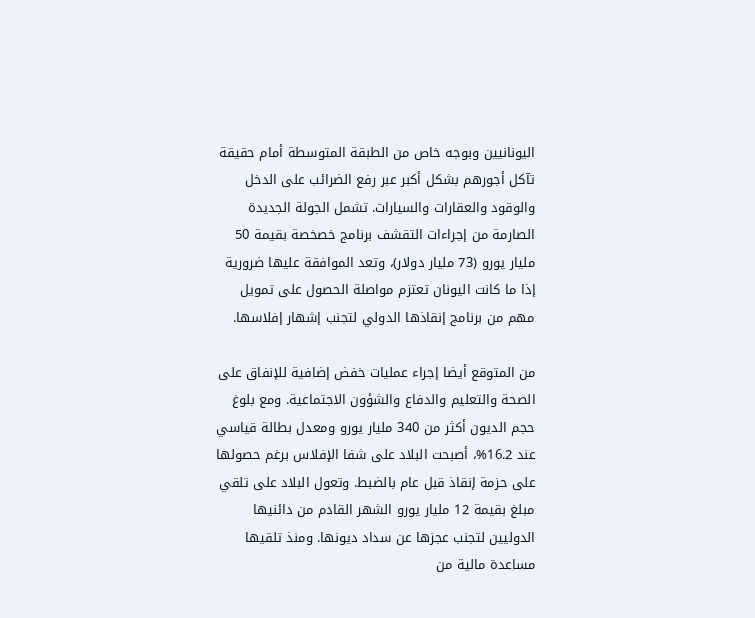اليونانيين وبوجه خاص من الطبقة المتوسطة أمام حقيقة تآكل أجورهم بشكل أكبر عبر رفع الضرائب على الدخل والوقود والعقارات والسيارات. تشمل الجولة الجديدة الصارمة من إجراءات التقشف برنامج خصخصة بقيمة 50 مليار يورو (73 مليار دولار)، وتعد الموافقة عليها ضرورية إذا ما كانت اليونان تعتزم مواصلة الحصول على تمويل مهم من برنامج إنقاذها الدولي لتجنب إشهار إفلاسها.

من المتوقع أيضا إجراء عمليات خفض إضافية للإنفاق على الصحة والتعليم والدفاع والشؤون الاجتماعية. ومع بلوغ حجم الديون أكثر من 340 مليار يورو ومعدل بطالة قياسي عند 16.2%، أصبحت البلاد على شفا الإفلاس برغم حصولها على حزمة إنقاذ قبل عام بالضبط. وتعول البلاد على تلقي مبلغ بقيمة 12 مليار يورو الشهر القادم من دائنيها الدوليين لتجنب عجزها عن سداد ديونها. ومنذ تلقيها مساعدة مالية من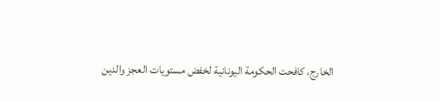الخارج، كافحت الحكومة اليونانية لخفض مستويات العجز والدين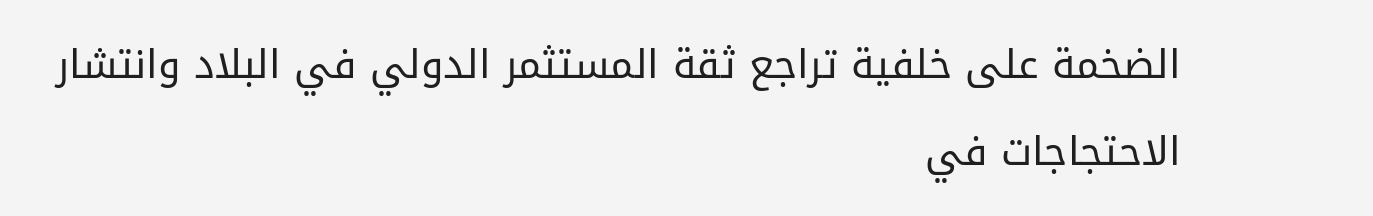الضخمة على خلفية تراجع ثقة المستثمر الدولي في البلاد وانتشار الاحتجاجات في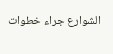الشوارع جراء خطوات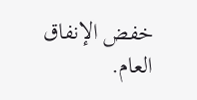خفض الإنفاق العام.